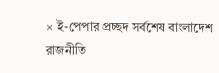× ই-পেপার প্রচ্ছদ সর্বশেষ বাংলাদেশ রাজনীতি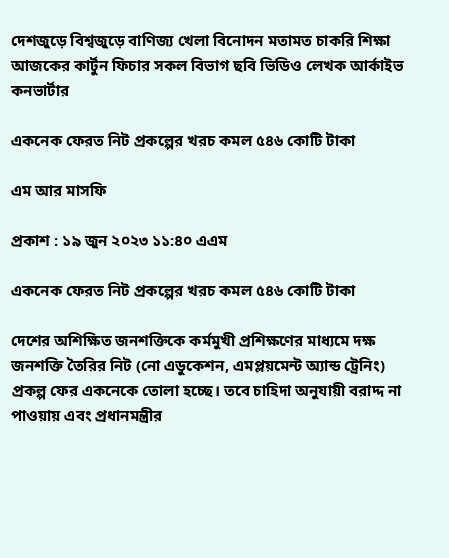দেশজুড়ে বিশ্বজুড়ে বাণিজ্য খেলা বিনোদন মতামত চাকরি শিক্ষা আজকের কার্টুন ফিচার সকল বিভাগ ছবি ভিডিও লেখক আর্কাইভ কনভার্টার

একনেক ফেরত নিট প্রকল্পের খরচ কমল ৫৪৬ কোটি টাকা

এম আর মাসফি

প্রকাশ : ১৯ জুন ২০২৩ ১১:৪০ এএম

একনেক ফেরত নিট প্রকল্পের খরচ কমল ৫৪৬ কোটি টাকা

দেশের অশিক্ষিত জনশক্তিকে কর্মমুখী প্রশিক্ষণের মাধ্যমে দক্ষ জনশক্তি তৈরির নিট (নো এডুকেশন, এমপ্লয়মেন্ট অ্যান্ড ট্রেনিং) প্রকল্প ফের একনেকে তোলা হচ্ছে। তবে চাহিদা অনুযায়ী বরাদ্দ না পাওয়ায় এবং প্রধানমন্ত্রীর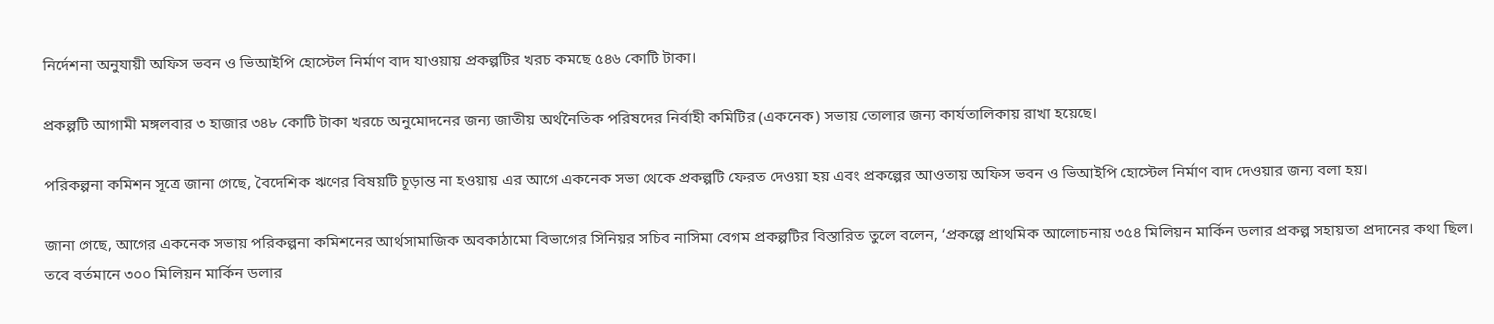নির্দেশনা অনুযায়ী অফিস ভবন ও ভিআইপি হোস্টেল নির্মাণ বাদ যাওয়ায় প্রকল্পটির খরচ কমছে ৫৪৬ কোটি টাকা।

প্রকল্পটি আগামী মঙ্গলবার ৩ হাজার ৩৪৮ কোটি টাকা খরচে অনুমোদনের জন্য জাতীয় অর্থনৈতিক পরিষদের নির্বাহী কমিটির (একনেক) সভায় তোলার জন্য কার্যতালিকায় রাখা হয়েছে।

পরিকল্পনা কমিশন সূত্রে জানা গেছে, বৈদেশিক ঋণের বিষয়টি চূড়ান্ত না হওয়ায় এর আগে একনেক সভা থেকে প্রকল্পটি ফেরত দেওয়া হয় এবং প্রকল্পের আওতায় অফিস ভবন ও ভিআইপি হোস্টেল নির্মাণ বাদ দেওয়ার জন্য বলা হয়।

জানা গেছে, আগের একনেক সভায় পরিকল্পনা কমিশনের আর্থসামাজিক অবকাঠামো বিভাগের সিনিয়র সচিব নাসিমা বেগম প্রকল্পটির বিস্তারিত তুলে বলেন, ‘প্রকল্পে প্রাথমিক আলোচনায় ৩৫৪ মিলিয়ন মার্কিন ডলার প্রকল্প সহায়তা প্রদানের কথা ছিল। তবে বর্তমানে ৩০০ মিলিয়ন মার্কিন ডলার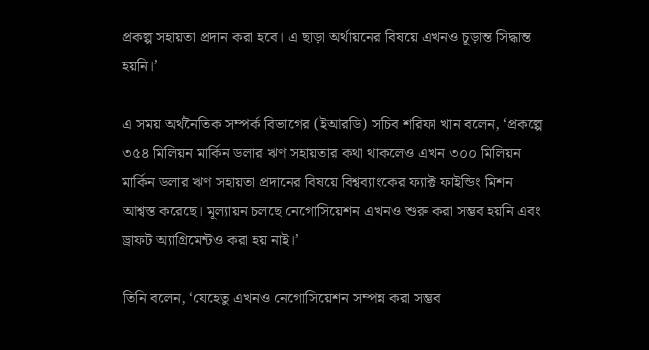প্রকল্প সহায়তা প্রদান করা হবে। এ ছাড়া অর্থায়নের বিষয়ে এখনও চূড়ান্ত সিদ্ধান্ত হয়নি।’

এ সময় অর্থনৈতিক সম্পর্ক বিভাগের (ইআরডি) সচিব শরিফা খান বলেন, ‘প্রকল্পে ৩৫৪ মিলিয়ন মার্কিন ডলার ঋণ সহায়তার কথা থাকলেও এখন ৩০০ মিলিয়ন মার্কিন ডলার ঋণ সহায়তা প্রদানের বিষয়ে বিশ্বব্যাংকের ফ্যাক্ট ফাইন্ডিং মিশন আশ্বস্ত করেছে। মূল্যায়ন চলছে নেগোসিয়েশন এখনও শুরু করা সম্ভব হয়নি এবং ড্রাফট অ্যাগ্রিমেন্টও করা হয় নাই।’

তিনি বলেন, ‘যেহেতু এখনও নেগোসিয়েশন সম্পন্ন করা সম্ভব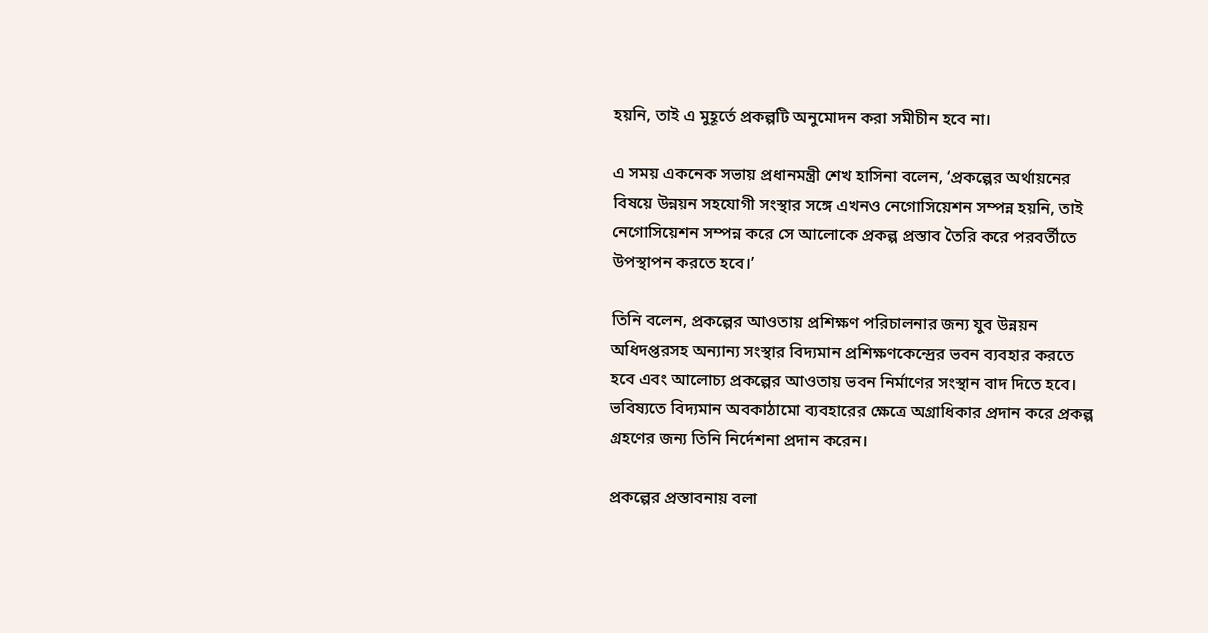হয়নি, তাই এ মুহূর্তে প্রকল্পটি অনুমোদন করা সমীচীন হবে না।

এ সময় একনেক সভায় প্রধানমন্ত্রী শেখ হাসিনা বলেন, ‘প্রকল্পের অর্থায়নের বিষয়ে উন্নয়ন সহযোগী সংস্থার সঙ্গে এখনও নেগোসিয়েশন সম্পন্ন হয়নি, তাই নেগোসিয়েশন সম্পন্ন করে সে আলোকে প্রকল্প প্রস্তাব তৈরি করে পরবর্তীতে উপস্থাপন করতে হবে।’

তিনি বলেন, প্রকল্পের আওতায় প্রশিক্ষণ পরিচালনার জন্য যুব উন্নয়ন অধিদপ্তরসহ অন্যান্য সংস্থার বিদ্যমান প্রশিক্ষণকেন্দ্রের ভবন ব্যবহার করতে হবে এবং আলোচ্য প্রকল্পের আওতায় ভবন নির্মাণের সংস্থান বাদ দিতে হবে। ভবিষ্যতে বিদ্যমান অবকাঠামো ব্যবহারের ক্ষেত্রে অগ্রাধিকার প্রদান করে প্রকল্প গ্রহণের জন্য তিনি নির্দেশনা প্রদান করেন।

প্রকল্পের প্রস্তাবনায় বলা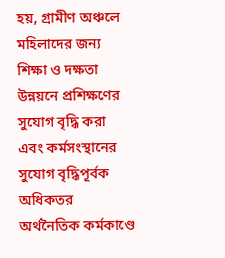হয়, গ্রামীণ অঞ্চলে মহিলাদের জন্য শিক্ষা ও দক্ষতা উন্নয়নে প্রশিক্ষণের সুযোগ বৃদ্ধি করা এবং কর্মসংস্থানের সুযোগ বৃদ্ধিপূর্বক অধিকতর অর্থনৈতিক কর্মকাণ্ডে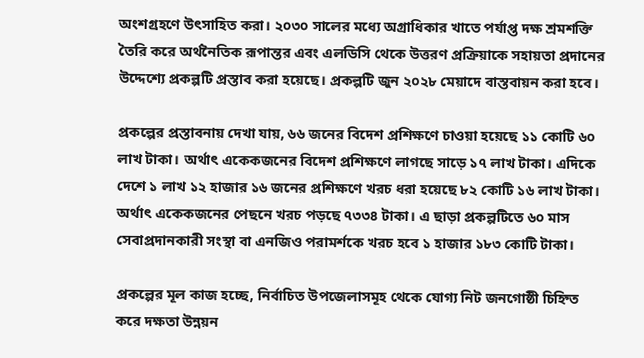অংশগ্রহণে উৎসাহিত করা। ২০৩০ সালের মধ্যে অগ্রাধিকার খাতে পর্যাপ্ত দক্ষ শ্রমশক্তি তৈরি করে অর্থনৈতিক রূপান্তর এবং এলডিসি থেকে উত্তরণ প্রক্রিয়াকে সহায়তা প্রদানের উদ্দেশ্যে প্রকল্পটি প্রস্তাব করা হয়েছে। প্রকল্পটি জুন ২০২৮ মেয়াদে বাস্তবায়ন করা হবে।

প্রকল্পের প্রস্তাবনায় দেখা যায়, ৬৬ জনের বিদেশ প্রশিক্ষণে চাওয়া হয়েছে ১১ কোটি ৬০ লাখ টাকা। অর্থাৎ একেকজনের বিদেশ প্রশিক্ষণে লাগছে সাড়ে ১৭ লাখ টাকা। এদিকে দেশে ১ লাখ ১২ হাজার ১৬ জনের প্রশিক্ষণে খরচ ধরা হয়েছে ৮২ কোটি ১৬ লাখ টাকা। অর্থাৎ একেকজনের পেছনে খরচ পড়ছে ৭৩৩৪ টাকা। এ ছাড়া প্রকল্পটিতে ৬০ মাস সেবাপ্রদানকারী সংস্থা বা এনজিও পরামর্শকে খরচ হবে ১ হাজার ১৮৩ কোটি টাকা।

প্রকল্পের মূল কাজ হচ্ছে, নির্বাচিত উপজেলাসমূহ থেকে যোগ্য নিট জনগোষ্ঠী চিহ্নিত করে দক্ষতা উন্নয়ন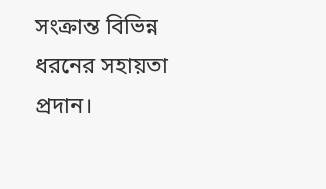সংক্রান্ত বিভিন্ন ধরনের সহায়তা প্রদান।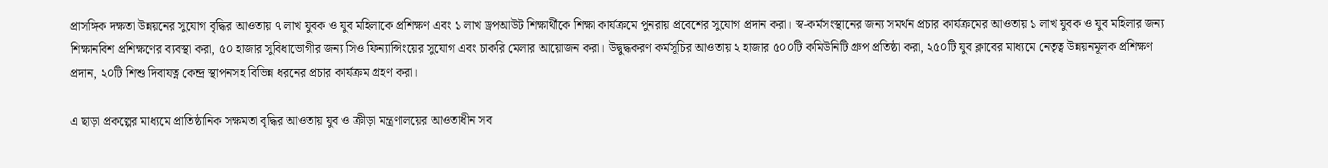প্রাসঙ্গিক দক্ষতা উন্নয়নের সুযোগ বৃদ্ধির আওতায় ৭ লাখ যুবক ও যুব মহিলাকে প্রশিক্ষণ এবং ১ লাখ ড্রপআউট শিক্ষার্থীকে শিক্ষা কার্যক্রমে পুনরায় প্রবেশের সুযোগ প্রদান করা। স্ব-কর্মসংস্থানের জন্য সমর্থন প্রচার কার্যক্রমের আওতায় ১ লাখ যুবক ও যুব মহিলার জন্য শিক্ষানবিশ প্রশিক্ষণের ব্যবস্থা করা, ৫০ হাজার সুবিধাভোগীর জন্য সিও ফিন্যান্সিংয়ের সুযোগ এবং চাকরি মেলার আয়োজন করা। উদ্বুদ্ধকরণ কর্মসূচির আওতায় ২ হাজার ৫০০টি কমিউনিটি গ্রুপ প্রতিষ্ঠা করা, ২৫০টি যুব ক্লাবের মাধ্যমে নেতৃত্ব উন্নয়নমূলক প্রশিক্ষণ প্রদান, ২০টি শিশু দিবাযত্ন কেন্দ্র স্থাপনসহ বিভিন্ন ধরনের প্রচার কার্যক্রম গ্রহণ করা।

এ ছাড়া প্রকল্পের মাধ্যমে প্রাতিষ্ঠানিক সক্ষমতা বৃদ্ধির আওতায় যুব ও ক্রীড়া মন্ত্রণালয়ের আওতাধীন সব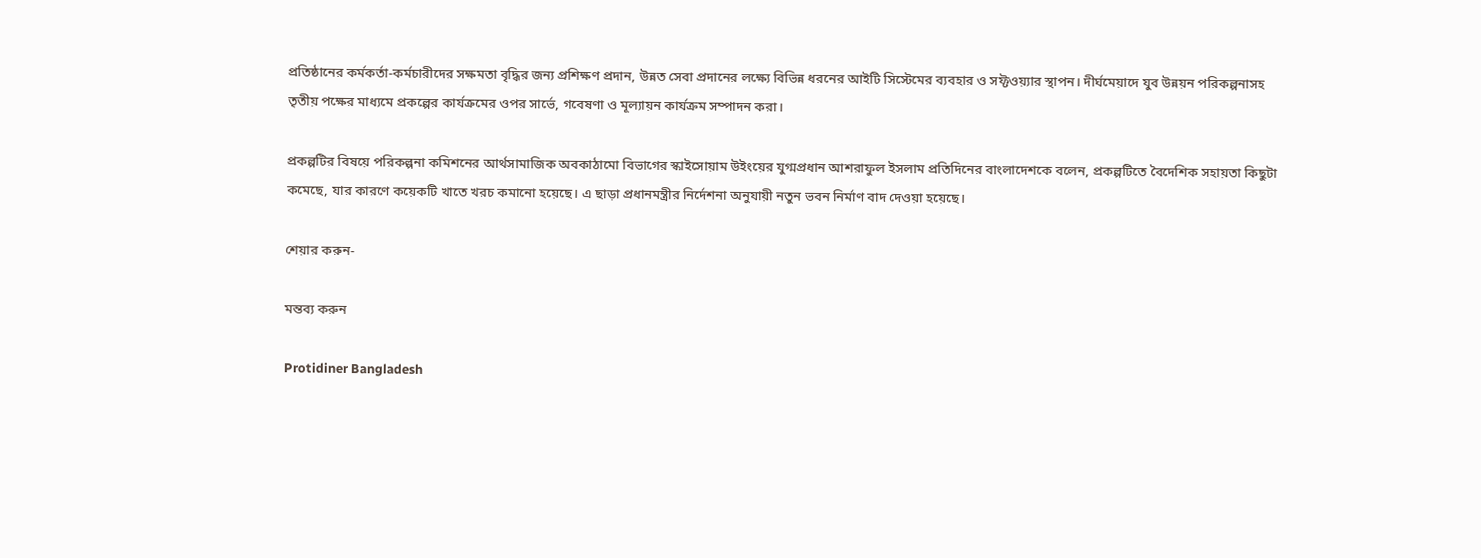প্রতিষ্ঠানের কর্মকর্তা-কর্মচারীদের সক্ষমতা বৃদ্ধির জন্য প্রশিক্ষণ প্রদান, উন্নত সেবা প্রদানের লক্ষ্যে বিভিন্ন ধরনের আইটি সিস্টেমের ব্যবহার ও সফ্টওয়্যার স্থাপন। দীর্ঘমেয়াদে যুব উন্নয়ন পরিকল্পনাসহ তৃতীয় পক্ষের মাধ্যমে প্রকল্পের কার্যক্রমের ওপর সার্ভে, গবেষণা ও মূল্যায়ন কার্যক্রম সম্পাদন করা।

প্রকল্পটির বিষয়ে পরিকল্পনা কমিশনের আর্থসামাজিক অবকাঠামো বিভাগের স্কাইসোয়াম উইংয়ের যুগ্মপ্রধান আশরাফুল ইসলাম প্রতিদিনের বাংলাদেশকে বলেন, প্রকল্পটিতে বৈদেশিক সহায়তা কিছুটা কমেছে, যার কারণে কয়েকটি খাতে খরচ কমানো হয়েছে। এ ছাড়া প্রধানমন্ত্রীর নির্দেশনা অনুযায়ী নতুন ভবন নির্মাণ বাদ দেওয়া হয়েছে।

শেয়ার করুন-

মন্তব্য করুন

Protidiner Bangladesh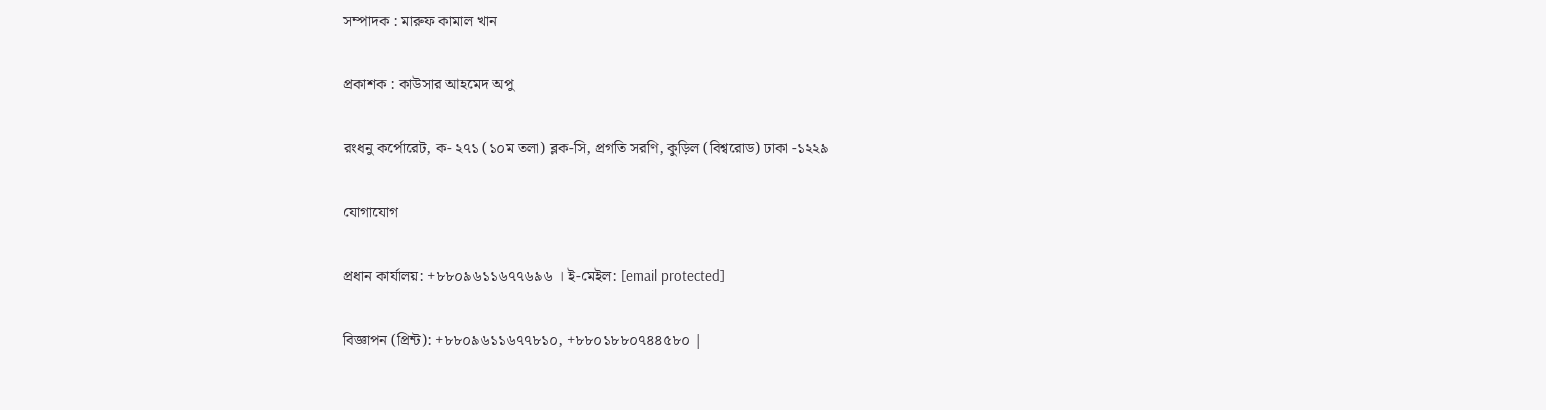সম্পাদক : মারুফ কামাল খান

প্রকাশক : কাউসার আহমেদ অপু

রংধনু কর্পোরেট, ক- ২৭১ (১০ম তলা) ব্লক-সি, প্রগতি সরণি, কুড়িল (বিশ্বরোড) ঢাকা -১২২৯

যোগাযোগ

প্রধান কার্যালয়: +৮৮০৯৬১১৬৭৭৬৯৬ । ই-মেইল: [email protected]

বিজ্ঞাপন (প্রিন্ট): +৮৮০৯৬১১৬৭৭৮১০, +৮৮০১৮৮০৭৪৪৫৮০ |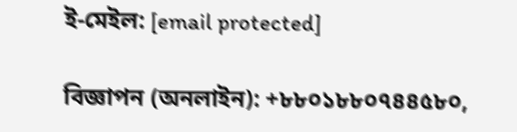ই-মেইল: [email protected]

বিজ্ঞাপন (অনলাইন): +৮৮০১৮৮০৭৪৪৫৮০,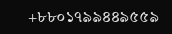+৮৮০১৭৯৯৪৪৯৫৫৯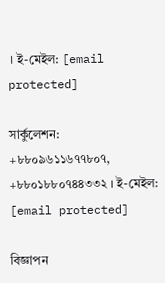। ই-মেইল: [email protected]

সার্কুলেশন: +৮৮০৯৬১১৬৭৭৮০৭, +৮৮০১৮৮০৭৪৪৩৩২ । ই-মেইল: [email protected]

বিজ্ঞাপন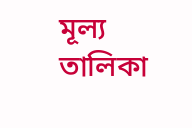মূল্য তালিকা